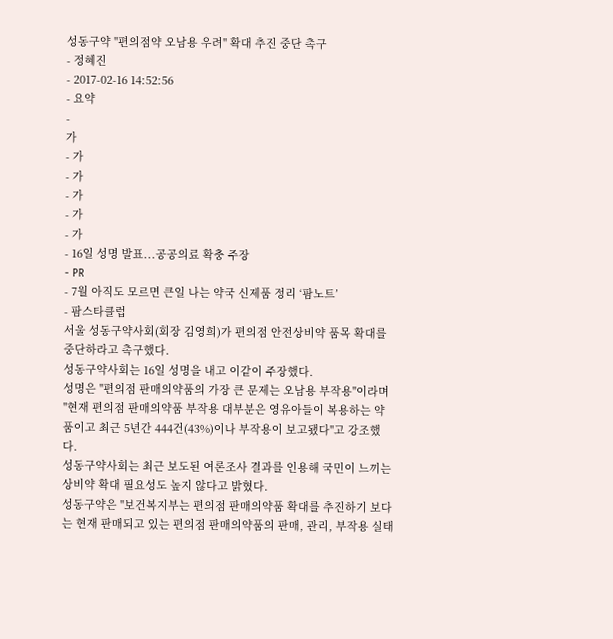성동구약 "편의점약 오남용 우려" 확대 추진 중단 촉구
- 정혜진
- 2017-02-16 14:52:56
- 요약
-
가
- 가
- 가
- 가
- 가
- 가
- 16일 성명 발표...공공의료 확충 주장
- PR
- 7월 아직도 모르면 큰일 나는 약국 신제품 정리 ‘팜노트’
- 팜스타클럽
서울 성동구약사회(회장 김영희)가 편의점 안전상비약 품목 확대를 중단하라고 촉구했다.
성동구약사회는 16일 성명을 내고 이같이 주장했다.
성명은 "편의점 판매의약품의 가장 큰 문제는 오남용 부작용"이라며 "현재 편의점 판매의약품 부작용 대부분은 영유아들이 복용하는 약품이고 최근 5년간 444건(43%)이나 부작용이 보고됐다"고 강조했다.
성동구약사회는 최근 보도된 여론조사 결과를 인용해 국민이 느끼는 상비약 확대 필요성도 높지 않다고 밝혔다.
성동구약은 "보건복지부는 편의점 판매의약품 확대를 추진하기 보다는 현재 판매되고 있는 편의점 판매의약품의 판매, 관리, 부작용 실태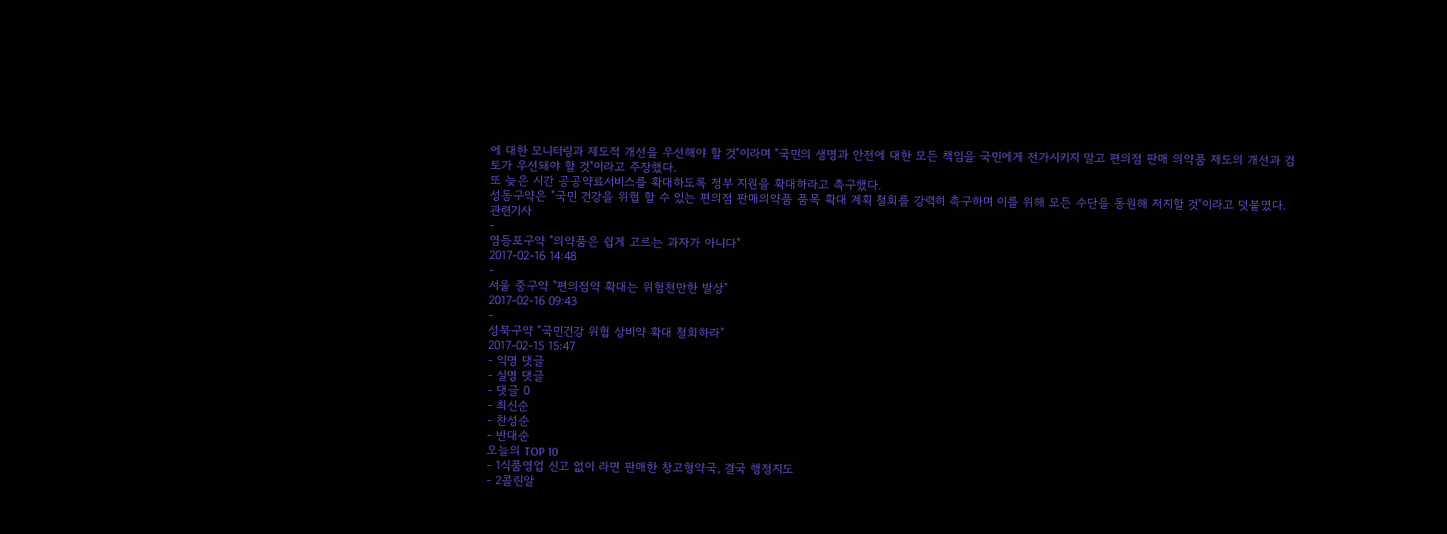에 대한 모니터링과 제도적 개선을 우선해야 할 것"이라며 "국민의 생명과 안전에 대한 모든 책임을 국민에게 전가시키지 말고 편의점 판매 의약품 제도의 개선과 검토가 우선돼야 할 것"이라고 주장했다.
또 늦은 시간 공공약료서비스를 확대하도록 정부 지원을 확대하라고 촉구했다.
성동구약은 "국민 건강을 위협 할 수 있는 편의점 판매의약품 품목 확대 계획 철회를 강력히 촉구하며 이를 위해 모든 수단을 동원해 저지할 것"이라고 덧붙였다.
관련기사
-
영등포구약 "의약품은 쉽게 고르는 과자가 아니다"
2017-02-16 14:48
-
서울 중구약 "편의점약 확대는 위험천만한 발상"
2017-02-16 09:43
-
성북구약 "국민건강 위협 상비약 확대 철회하라"
2017-02-15 15:47
- 익명 댓글
- 실명 댓글
- 댓글 0
- 최신순
- 찬성순
- 반대순
오늘의 TOP 10
- 1식품영업 신고 없이 라면 판매한 창고형약국, 결국 행정지도
- 2콜린알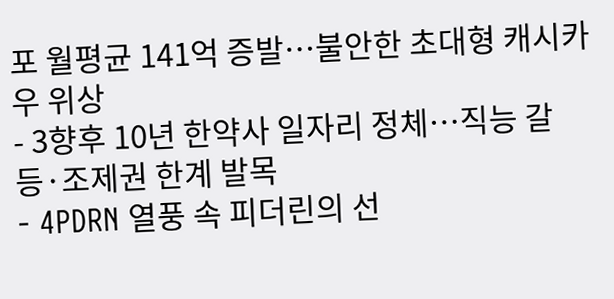포 월평균 141억 증발…불안한 초대형 캐시카우 위상
- 3향후 10년 한약사 일자리 정체…직능 갈등·조제권 한계 발목
- 4PDRN 열풍 속 피더린의 선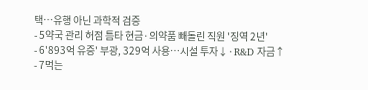택…유행 아닌 과학적 검증
- 5약국 관리 허점 틈타 현금·의약품 빼돌린 직원 '징역 2년'
- 6'893억 유증' 부광, 329억 사용…시설 투자↓·R&D 자금↑
- 7먹는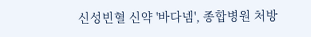신성빈혈 신약 '바다넴', 종합병원 처방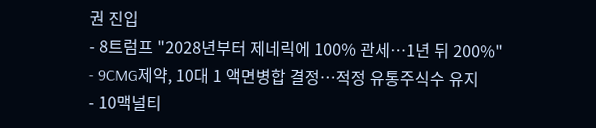권 진입
- 8트럼프 "2028년부터 제네릭에 100% 관세…1년 뒤 200%"
- 9CMG제약, 10대 1 액면병합 결정…적정 유통주식수 유지
- 10맥널티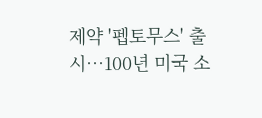제약 '펩토무스' 출시…100년 미국 소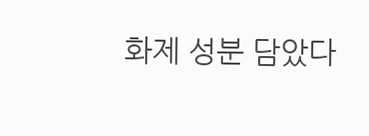화제 성분 담았다